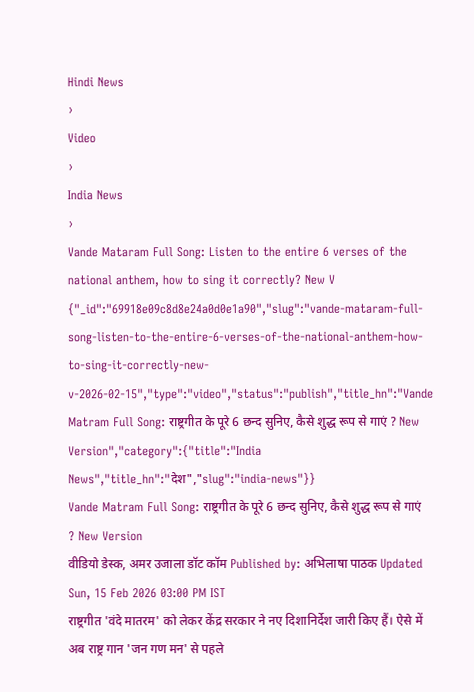Hindi News
›
Video
›
India News
›
Vande Mataram Full Song: Listen to the entire 6 verses of the national anthem, how to sing it correctly? New V
{"_id":"69918e09c8d8e24a0d0e1a90","slug":"vande-mataram-full-song-listen-to-the-entire-6-verses-of-the-national-anthem-how-to-sing-it-correctly-new-v-2026-02-15","type":"video","status":"publish","title_hn":"Vande Matram Full Song: राष्ट्रगीत के पूरे 6 छन्द सुनिए, कैसे शुद्ध रूप से गाएं ? New Version","category":{"title":"India News","title_hn":"देश","slug":"india-news"}}
Vande Matram Full Song: राष्ट्रगीत के पूरे 6 छन्द सुनिए, कैसे शुद्ध रूप से गाएं ? New Version
वीडियो डेस्क, अमर उजाला डॉट कॉम Published by: अभिलाषा पाठक Updated Sun, 15 Feb 2026 03:00 PM IST
राष्ट्रगीत 'वंदे मातरम' को लेकर केंद्र सरकार ने नए दिशानिर्देश जारी किए हैं। ऐसे में अब राष्ट्र गान 'जन गण मन' से पहले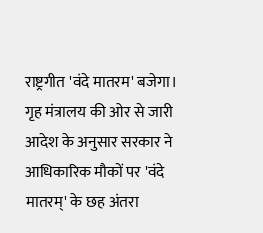राष्ट्रगीत 'वंदे मातरम' बजेगा। गृह मंत्रालय की ओर से जारी आदेश के अनुसार सरकार ने आधिकारिक मौकों पर 'वंदे मातरम्' के छह अंतरा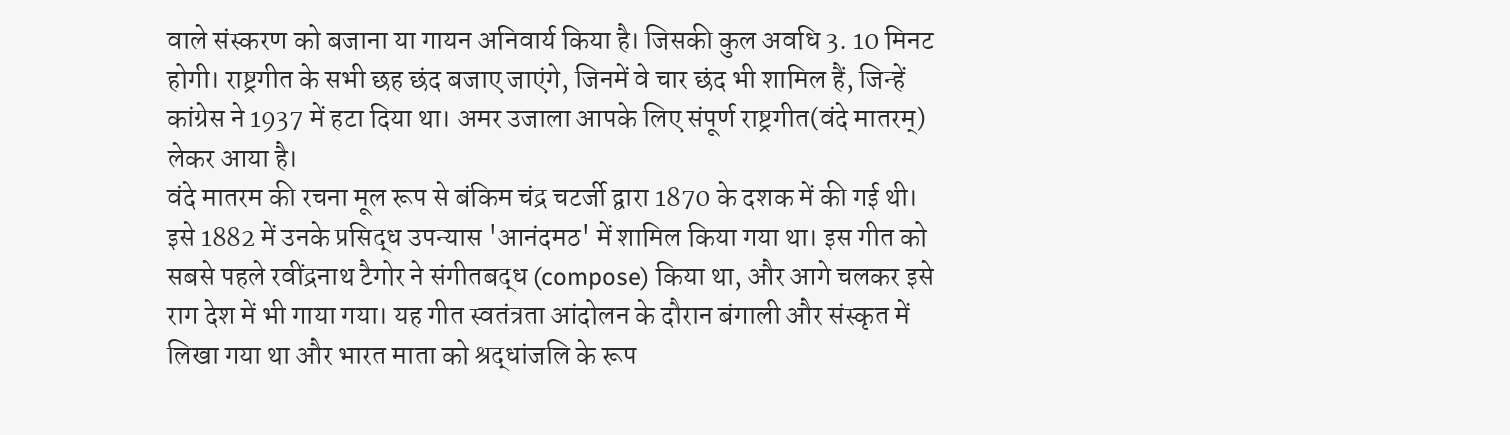वाले संस्करण को बजाना या गायन अनिवार्य किया है। जिसकी कुल अवधि 3. 10 मिनट होगी। राष्ट्रगीत के सभी छह छंद बजाए जाएंगे, जिनमें वे चार छंद भी शामिल हैं, जिन्हें कांग्रेस ने 1937 में हटा दिया था। अमर उजाला आपके लिए संपूर्ण राष्ट्रगीत(वंदे मातरम्) लेकर आया है।
वंदे मातरम की रचना मूल रूप से बंकिम चंद्र चटर्जी द्वारा 1870 के दशक में की गई थी। इसे 1882 में उनके प्रसिद्ध उपन्यास 'आनंदमठ' में शामिल किया गया था। इस गीत को सबसे पहले रवींद्रनाथ टैगोर ने संगीतबद्ध (compose) किया था, और आगे चलकर इसे राग देश में भी गाया गया। यह गीत स्वतंत्रता आंदोलन के दौरान बंगाली और संस्कृत में लिखा गया था और भारत माता को श्रद्धांजलि के रूप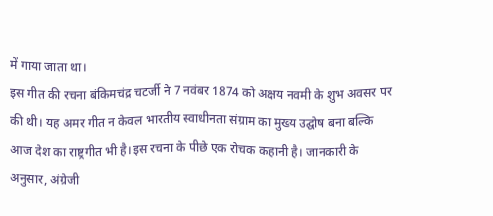में गाया जाता था।
इस गीत की रचना बंकिमचंद्र चटर्जी ने 7 नवंबर 1874 को अक्षय नवमी के शुभ अवसर पर की थी। यह अमर गीत न केवल भारतीय स्वाधीनता संग्राम का मुख्य उद्घोष बना बल्कि आज देश का राष्ट्रगीत भी है।इस रचना के पीछे एक रोचक कहानी है। जानकारी के अनुसार, अंग्रेजी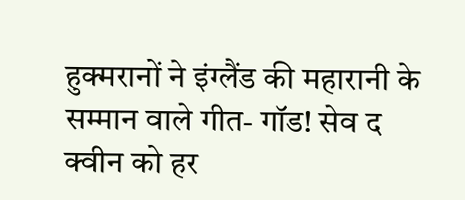हुक्मरानों ने इंग्लैंड की महारानी के सम्मान वाले गीत- गॉड! सेव द क्वीन को हर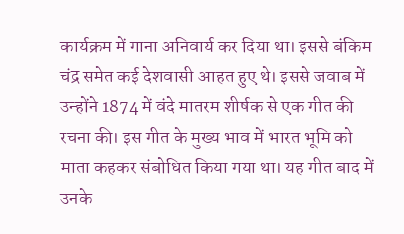कार्यक्रम में गाना अनिवार्य कर दिया था। इससे बंकिम चंद्र समेत कई देशवासी आहत हुए थे। इससे जवाब में उन्होंने 1874 में वंदे मातरम शीर्षक से एक गीत की रचना की। इस गीत के मुख्य भाव में भारत भूमि को माता कहकर संबोधित किया गया था। यह गीत बाद में उनके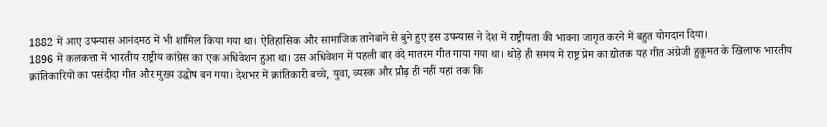1882 में आए उपन्यास आनंदमठ में भी शामिल किया गया था। ऐतिहासिक और सामाजिक तानेबाने से बुने हुए इस उपन्यास ने देश में राष्ट्रीयता की भावना जागृत करने में बहुत योगदान दिया।
1896 में कलकत्ता में भारतीय राष्ट्रीय कांग्रेस का एक अधिवेशन हुआ था। उस अधिवेशन में पहली बार वंदे मातरम गीत गाया गया था। थोड़े ही समय में राष्ट्र प्रेम का द्योतक यह गीत अंग्रेजी हुकूमत के खिलाफ भारतीय क्रांतिकारियों का पसंदीदा गीत और मुख्य उद्घोष बन गया। देशभर में क्रांतिकारी बच्चे, युवा, व्यस्क और प्रौढ़ ही नहीं यहां तक कि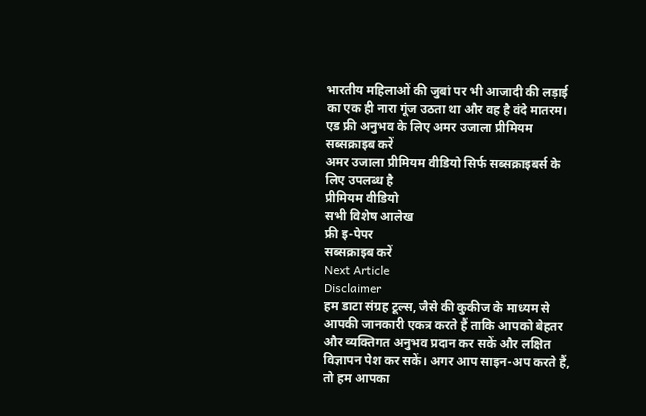भारतीय महिलाओं की जुबां पर भी आजादी की लड़ाई का एक ही नारा गूंज उठता था और वह है वंदे मातरम।
एड फ्री अनुभव के लिए अमर उजाला प्रीमियम सब्सक्राइब करें
अमर उजाला प्रीमियम वीडियो सिर्फ सब्सक्राइबर्स के लिए उपलब्ध है
प्रीमियम वीडियो
सभी विशेष आलेख
फ्री इ-पेपर
सब्सक्राइब करें
Next Article
Disclaimer
हम डाटा संग्रह टूल्स, जैसे की कुकीज के माध्यम से आपकी जानकारी एकत्र करते हैं ताकि आपको बेहतर और व्यक्तिगत अनुभव प्रदान कर सकें और लक्षित विज्ञापन पेश कर सकें। अगर आप साइन-अप करते हैं, तो हम आपका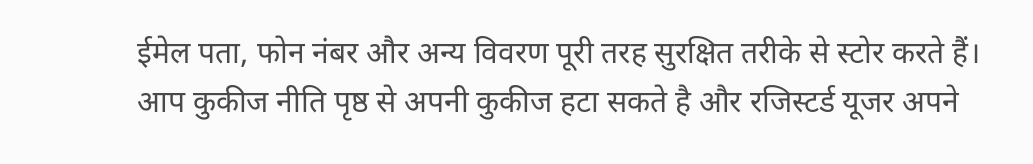ईमेल पता, फोन नंबर और अन्य विवरण पूरी तरह सुरक्षित तरीके से स्टोर करते हैं। आप कुकीज नीति पृष्ठ से अपनी कुकीज हटा सकते है और रजिस्टर्ड यूजर अपने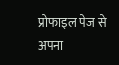प्रोफाइल पेज से अपना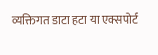व्यक्तिगत डाटा हटा या एक्सपोर्ट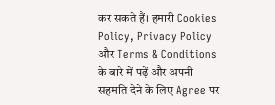कर सकते हैं। हमारी Cookies Policy, Privacy Policy और Terms & Conditions के बारे में पढ़ें और अपनी सहमति देने के लिए Agree पर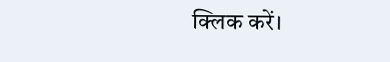क्लिक करें।